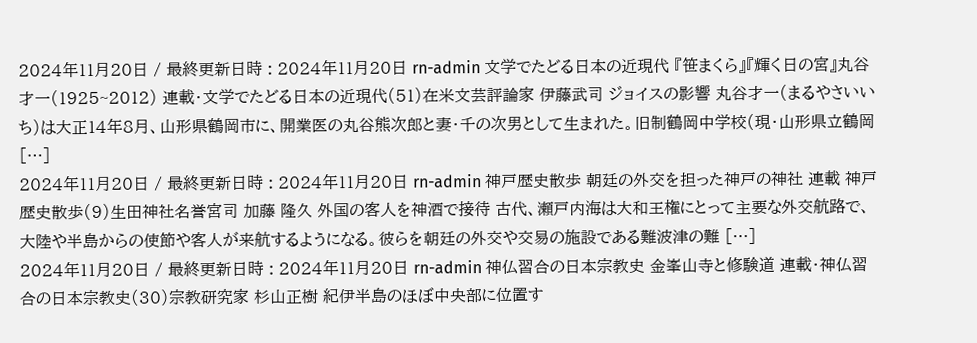2024年11月20日 / 最終更新日時 : 2024年11月20日 rn-admin 文学でたどる日本の近現代 『笹まくら』『輝く日の宮』丸谷才一(1925~2012) 連載・文学でたどる日本の近現代(51)在米文芸評論家 伊藤武司 ジョイスの影響 丸谷才一(まるやさいいち)は大正14年8月、山形県鶴岡市に、開業医の丸谷熊次郎と妻・千の次男として生まれた。旧制鶴岡中学校(現・山形県立鶴岡 […]
2024年11月20日 / 最終更新日時 : 2024年11月20日 rn-admin 神戸歴史散歩 朝廷の外交を担った神戸の神社 連載 神戸歴史散歩(9)生田神社名誉宮司 加藤 隆久 外国の客人を神酒で接待 古代、瀬戸内海は大和王権にとって主要な外交航路で、大陸や半島からの使節や客人が来航するようになる。彼らを朝廷の外交や交易の施設である難波津の難 […]
2024年11月20日 / 最終更新日時 : 2024年11月20日 rn-admin 神仏習合の日本宗教史 金峯山寺と修験道 連載・神仏習合の日本宗教史(30)宗教研究家 杉山正樹 紀伊半島のほぼ中央部に位置す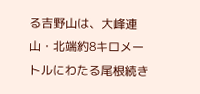る吉野山は、大峰連山・北端約8キロメートルにわたる尾根続き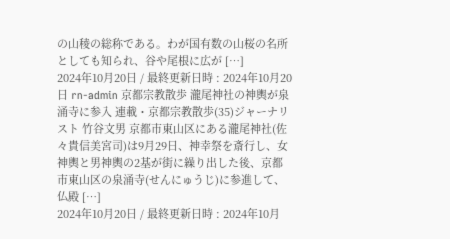の山稜の総称である。わが国有数の山桜の名所としても知られ、谷や尾根に広が […]
2024年10月20日 / 最終更新日時 : 2024年10月20日 rn-admin 京都宗教散歩 瀧尾神社の神輿が泉涌寺に参入 連載・京都宗教散歩(35)ジャーナリスト 竹谷文男 京都市東山区にある瀧尾神社(佐々貴信美宮司)は9月29日、神幸祭を斎行し、女神輿と男神輿の2基が街に繰り出した後、京都市東山区の泉涌寺(せんにゅうじ)に参進して、仏殿 […]
2024年10月20日 / 最終更新日時 : 2024年10月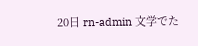20日 rn-admin 文学でた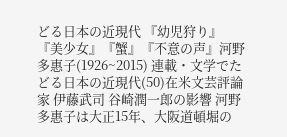どる日本の近現代 『幼児狩り』『美少女』『蟹』『不意の声』河野多惠子(1926~2015) 連載・文学でたどる日本の近現代(50)在米文芸評論家 伊藤武司 谷崎潤一郎の影響 河野多惠子は大正15年、大阪道頓堀の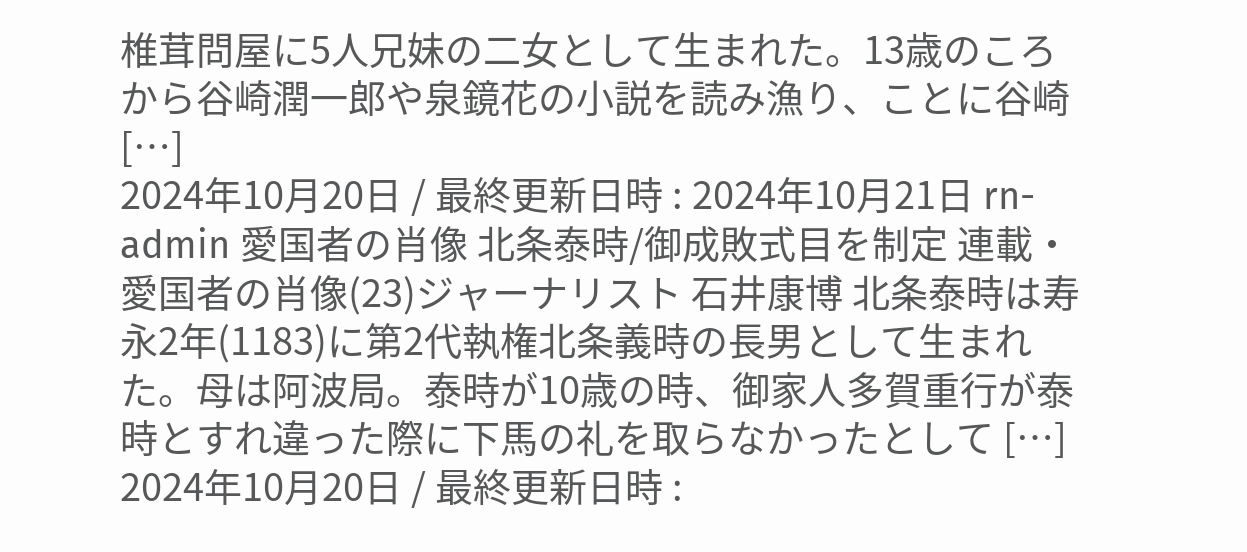椎茸問屋に5人兄妹の二女として生まれた。13歳のころから谷崎潤一郎や泉鏡花の小説を読み漁り、ことに谷崎 […]
2024年10月20日 / 最終更新日時 : 2024年10月21日 rn-admin 愛国者の肖像 北条泰時/御成敗式目を制定 連載・愛国者の肖像(23)ジャーナリスト 石井康博 北条泰時は寿永2年(1183)に第2代執権北条義時の長男として生まれた。母は阿波局。泰時が10歳の時、御家人多賀重行が泰時とすれ違った際に下馬の礼を取らなかったとして […]
2024年10月20日 / 最終更新日時 :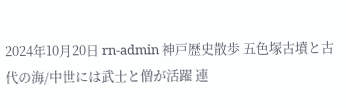2024年10月20日 rn-admin 神戸歴史散歩 五色塚古墳と古代の海/中世には武士と僧が活躍 連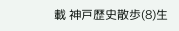載 神戸歴史散歩(8)生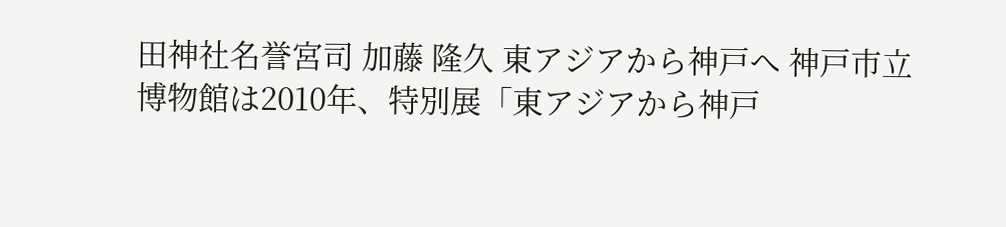田神社名誉宮司 加藤 隆久 東アジアから神戸へ 神戸市立博物館は2010年、特別展「東アジアから神戸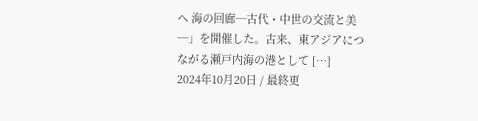へ 海の回廊─古代・中世の交流と美─」を開催した。古来、東アジアにつながる瀬戸内海の港として […]
2024年10月20日 / 最終更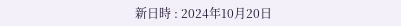新日時 : 2024年10月20日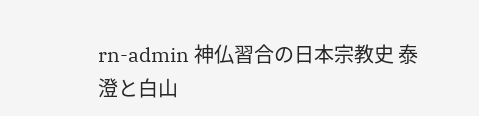rn-admin 神仏習合の日本宗教史 泰澄と白山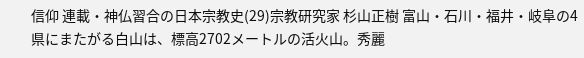信仰 連載・神仏習合の日本宗教史(29)宗教研究家 杉山正樹 富山・石川・福井・岐阜の4県にまたがる白山は、標高2702メートルの活火山。秀麗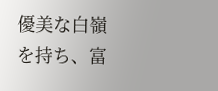優美な白嶺を持ち、富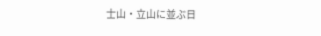士山・立山に並ぶ日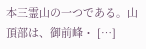本三霊山の一つである。山頂部は、御前峰・ […]